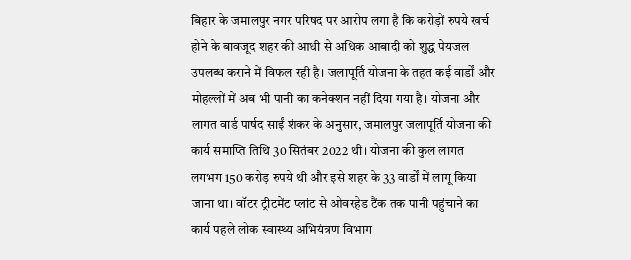बिहार के जमालपुर नगर परिषद पर आरोप लगा है कि करोड़ों रुपये खर्च होने के बावजूद शहर की आधी से अधिक आबादी को शुद्ध पेयजल उपलब्ध कराने में विफल रही है। जलापूर्ति योजना के तहत कई वार्डों और मोहल्लों में अब भी पानी का कनेक्शन नहीं दिया गया है। योजना और लागत वार्ड पार्षद साईं शंकर के अनुसार, जमालपुर जलापूर्ति योजना की कार्य समाप्ति तिथि 30 सितंबर 2022 थी। योजना की कुल लागत लगभग 150 करोड़ रुपये थी और इसे शहर के 33 वार्डों में लागू किया जाना था। वॉटर ट्रीटमेंट प्लांट से ओवरहेड टैंक तक पानी पहुंचाने का कार्य पहले लोक स्वास्थ्य अभियंत्रण विभाग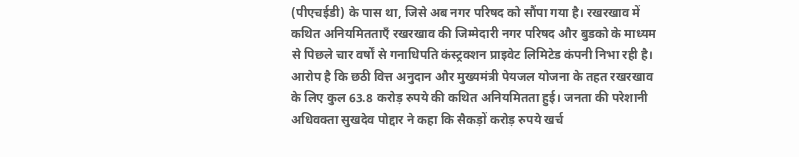(पीएचईडी) के पास था, जिसे अब नगर परिषद को सौंपा गया है। रखरखाव में कथित अनियमितताएँ रखरखाव की जिम्मेदारी नगर परिषद और बुडको के माध्यम से पिछले चार वर्षों से गनाधिपति कंस्ट्रक्शन प्राइवेट लिमिटेड कंपनी निभा रही है। आरोप है कि छठी वित्त अनुदान और मुख्यमंत्री पेयजल योजना के तहत रखरखाव के लिए कुल 63.8 करोड़ रुपये की कथित अनियमितता हुई। जनता की परेशानी अधिवक्ता सुखदेव पोद्दार ने कहा कि सैकड़ों करोड़ रुपये खर्च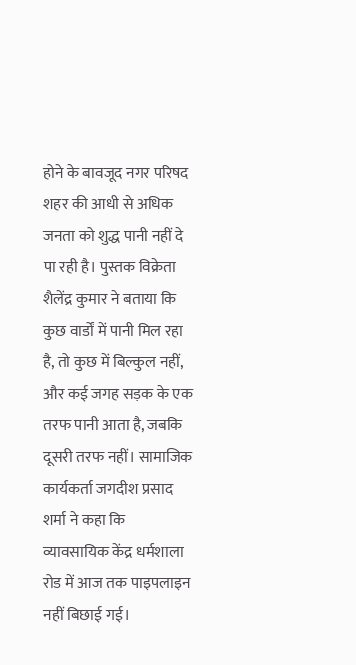होने के बावजूद नगर परिषद शहर की आधी से अधिक जनता को शुद्ध पानी नहीं दे पा रही है। पुस्तक विक्रेता शैलेंद्र कुमार ने बताया कि कुछ वार्डों में पानी मिल रहा है, तो कुछ में बिल्कुल नहीं, और कई जगह सड़क के एक तरफ पानी आता है, जबकि दूसरी तरफ नहीं। सामाजिक कार्यकर्ता जगदीश प्रसाद शर्मा ने कहा कि व्यावसायिक केंद्र धर्मशाला रोड में आज तक पाइपलाइन नहीं बिछाई गई।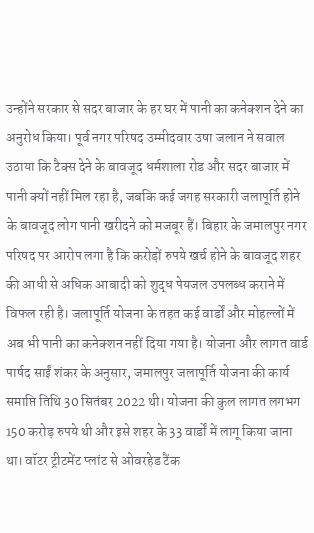उन्होंने सरकार से सदर बाजार के हर घर में पानी का कनेक्शन देने का अनुरोध किया। पूर्व नगर परिषद उम्मीदवार उषा जलान ने सवाल उठाया कि टैक्स देने के बावजूद धर्मशाला रोड और सदर बाजार में पानी क्यों नहीं मिल रहा है, जबकि कई जगह सरकारी जलापूर्ति होने के बावजूद लोग पानी खरीदने को मजबूर हैं। बिहार के जमालपुर नगर परिषद पर आरोप लगा है कि करोड़ों रुपये खर्च होने के बावजूद शहर की आधी से अधिक आबादी को शुद्ध पेयजल उपलब्ध कराने में विफल रही है। जलापूर्ति योजना के तहत कई वार्डों और मोहल्लों में अब भी पानी का कनेक्शन नहीं दिया गया है। योजना और लागत वार्ड पार्षद साईं शंकर के अनुसार, जमालपुर जलापूर्ति योजना की कार्य समाप्ति तिथि 30 सितंबर 2022 थी। योजना की कुल लागत लगभग 150 करोड़ रुपये थी और इसे शहर के 33 वार्डों में लागू किया जाना था। वॉटर ट्रीटमेंट प्लांट से ओवरहेड टैंक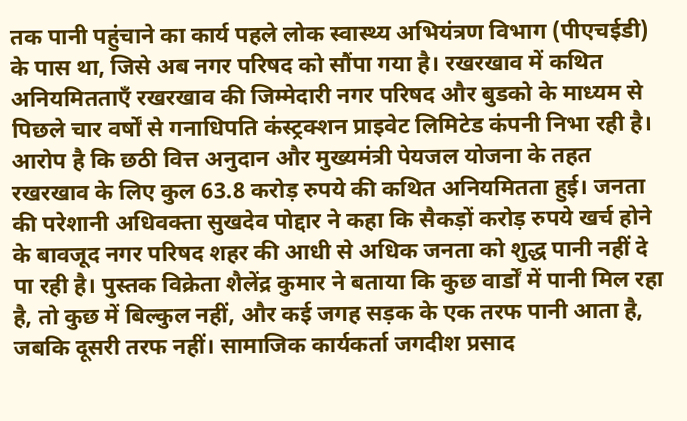तक पानी पहुंचाने का कार्य पहले लोक स्वास्थ्य अभियंत्रण विभाग (पीएचईडी) के पास था, जिसे अब नगर परिषद को सौंपा गया है। रखरखाव में कथित अनियमितताएँ रखरखाव की जिम्मेदारी नगर परिषद और बुडको के माध्यम से पिछले चार वर्षों से गनाधिपति कंस्ट्रक्शन प्राइवेट लिमिटेड कंपनी निभा रही है। आरोप है कि छठी वित्त अनुदान और मुख्यमंत्री पेयजल योजना के तहत रखरखाव के लिए कुल 63.8 करोड़ रुपये की कथित अनियमितता हुई। जनता की परेशानी अधिवक्ता सुखदेव पोद्दार ने कहा कि सैकड़ों करोड़ रुपये खर्च होने के बावजूद नगर परिषद शहर की आधी से अधिक जनता को शुद्ध पानी नहीं दे पा रही है। पुस्तक विक्रेता शैलेंद्र कुमार ने बताया कि कुछ वार्डों में पानी मिल रहा है, तो कुछ में बिल्कुल नहीं, और कई जगह सड़क के एक तरफ पानी आता है, जबकि दूसरी तरफ नहीं। सामाजिक कार्यकर्ता जगदीश प्रसाद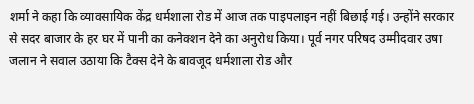शर्मा ने कहा कि व्यावसायिक केंद्र धर्मशाला रोड में आज तक पाइपलाइन नहीं बिछाई गई। उन्होंने सरकार से सदर बाजार के हर घर में पानी का कनेक्शन देने का अनुरोध किया। पूर्व नगर परिषद उम्मीदवार उषा जलान ने सवाल उठाया कि टैक्स देने के बावजूद धर्मशाला रोड और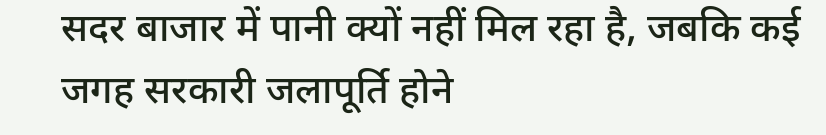सदर बाजार में पानी क्यों नहीं मिल रहा है, जबकि कई जगह सरकारी जलापूर्ति होने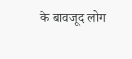के बावजूद लोग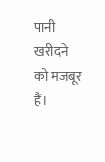पानी खरीदने को मजबूर हैं।